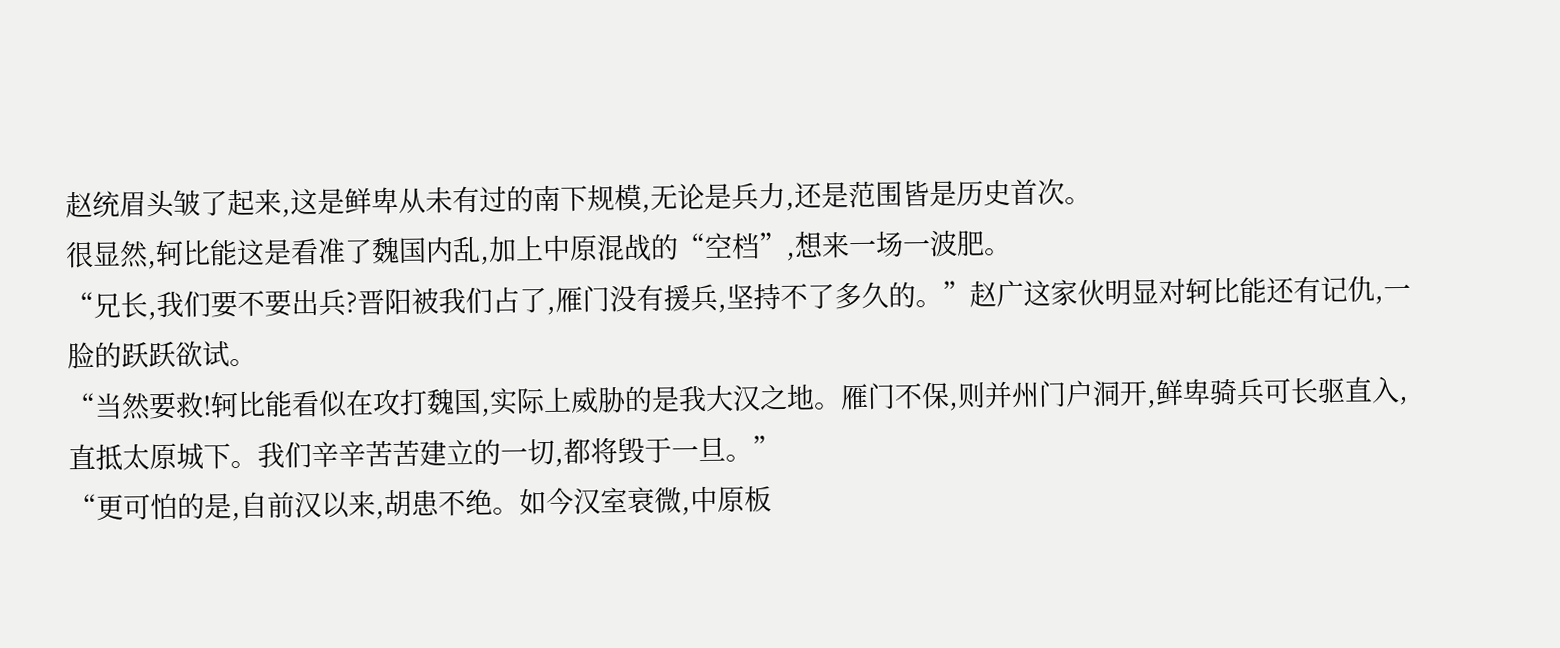赵统眉头皱了起来,这是鲜卑从未有过的南下规模,无论是兵力,还是范围皆是历史首次。
很显然,轲比能这是看准了魏国内乱,加上中原混战的“空档”,想来一场一波肥。
“兄长,我们要不要出兵?晋阳被我们占了,雁门没有援兵,坚持不了多久的。”赵广这家伙明显对轲比能还有记仇,一脸的跃跃欲试。
“当然要救!轲比能看似在攻打魏国,实际上威胁的是我大汉之地。雁门不保,则并州门户洞开,鲜卑骑兵可长驱直入,直抵太原城下。我们辛辛苦苦建立的一切,都将毁于一旦。”
“更可怕的是,自前汉以来,胡患不绝。如今汉室衰微,中原板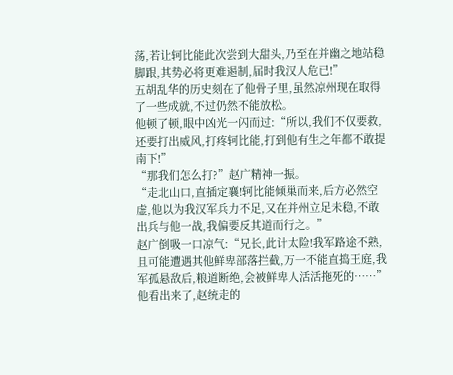荡,若让轲比能此次尝到大甜头,乃至在并幽之地站稳脚跟,其势必将更难遏制,届时我汉人危已!”
五胡乱华的历史刻在了他骨子里,虽然凉州现在取得了一些成就,不过仍然不能放松。
他顿了顿,眼中凶光一闪而过:“所以,我们不仅要救,还要打出威风,打疼轲比能,打到他有生之年都不敢提南下!”
“那我们怎么打?”赵广精神一振。
“走北山口,直插定襄!轲比能倾巢而来,后方必然空虚,他以为我汉军兵力不足,又在并州立足未稳,不敢出兵与他一战,我偏要反其道而行之。”
赵广倒吸一口凉气:“兄长,此计太险!我军路途不熟,且可能遭遇其他鲜卑部落拦截,万一不能直捣王庭,我军孤悬敌后,粮道断绝,会被鲜卑人活活拖死的……”
他看出来了,赵统走的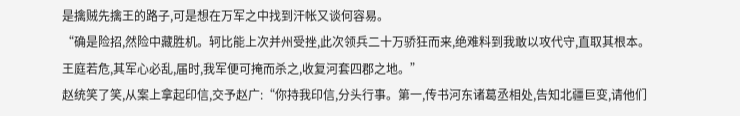是擒贼先擒王的路子,可是想在万军之中找到汗帐又谈何容易。
“确是险招,然险中藏胜机。轲比能上次并州受挫,此次领兵二十万骄狂而来,绝难料到我敢以攻代守,直取其根本。王庭若危,其军心必乱,届时,我军便可掩而杀之,收复河套四郡之地。”
赵统笑了笑,从案上拿起印信,交予赵广:“你持我印信,分头行事。第一,传书河东诸葛丞相处,告知北疆巨变,请他们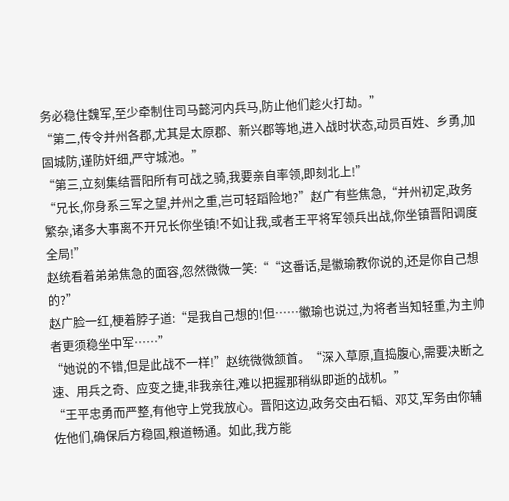务必稳住魏军,至少牵制住司马懿河内兵马,防止他们趁火打劫。”
“第二,传令并州各郡,尤其是太原郡、新兴郡等地,进入战时状态,动员百姓、乡勇,加固城防,谨防奸细,严守城池。”
“第三,立刻集结晋阳所有可战之骑,我要亲自率领,即刻北上!”
“兄长,你身系三军之望,并州之重,岂可轻蹈险地?”赵广有些焦急,“并州初定,政务繁杂,诸多大事离不开兄长你坐镇!不如让我,或者王平将军领兵出战,你坐镇晋阳调度全局!”
赵统看着弟弟焦急的面容,忽然微微一笑:““这番话,是徽瑜教你说的,还是你自己想的?”
赵广脸一红,梗着脖子道:“是我自己想的!但……徽瑜也说过,为将者当知轻重,为主帅者更须稳坐中军……”
“她说的不错,但是此战不一样!”赵统微微颔首。“深入草原,直捣腹心,需要决断之速、用兵之奇、应变之捷,非我亲往,难以把握那稍纵即逝的战机。”
“王平忠勇而严整,有他守上党我放心。晋阳这边,政务交由石韬、邓艾,军务由你辅佐他们,确保后方稳固,粮道畅通。如此,我方能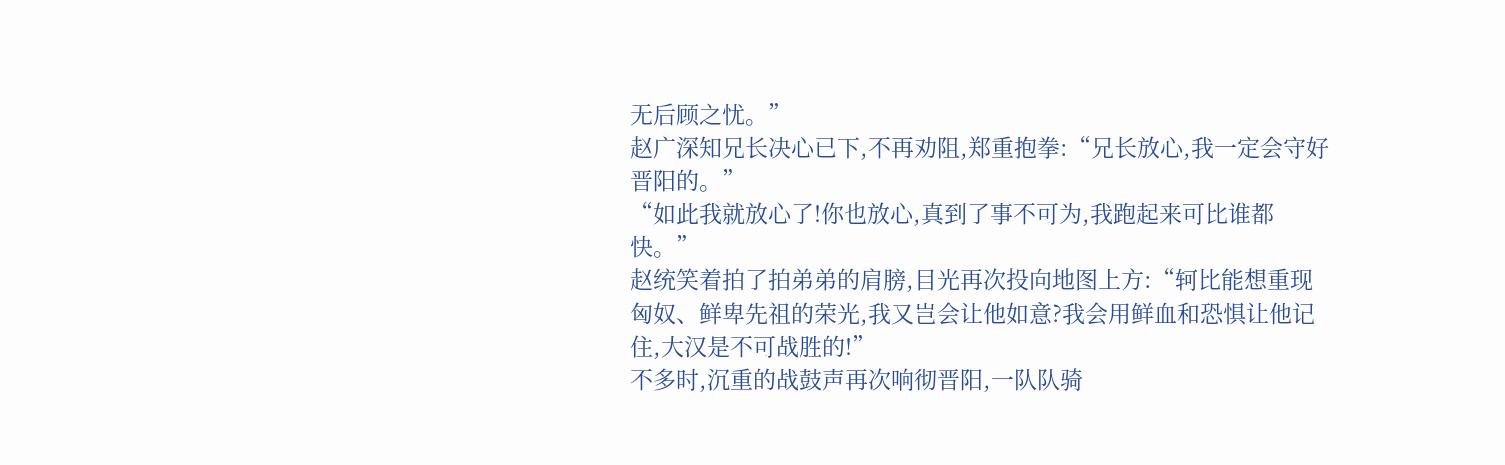无后顾之忧。”
赵广深知兄长决心已下,不再劝阻,郑重抱拳:“兄长放心,我一定会守好晋阳的。”
“如此我就放心了!你也放心,真到了事不可为,我跑起来可比谁都快。”
赵统笑着拍了拍弟弟的肩膀,目光再次投向地图上方:“轲比能想重现匈奴、鲜卑先祖的荣光,我又岂会让他如意?我会用鲜血和恐惧让他记住,大汉是不可战胜的!”
不多时,沉重的战鼓声再次响彻晋阳,一队队骑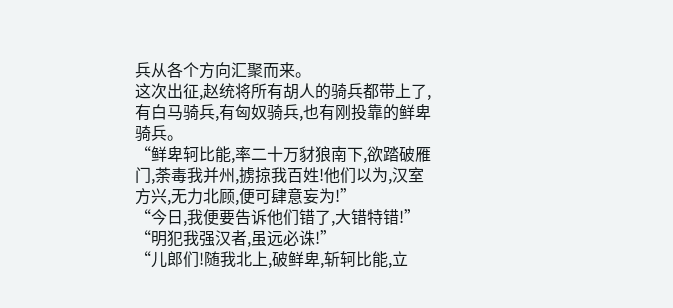兵从各个方向汇聚而来。
这次出征,赵统将所有胡人的骑兵都带上了,有白马骑兵,有匈奴骑兵,也有刚投靠的鲜卑骑兵。
“鲜卑轲比能,率二十万豺狼南下,欲踏破雁门,荼毒我并州,掳掠我百姓!他们以为,汉室方兴,无力北顾,便可肆意妄为!”
“今日,我便要告诉他们错了,大错特错!”
“明犯我强汉者,虽远必诛!”
“儿郎们!随我北上,破鲜卑,斩轲比能,立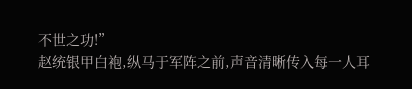不世之功!”
赵统银甲白袍,纵马于军阵之前,声音清晰传入每一人耳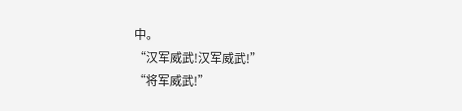中。
“汉军威武!汉军威武!”
“将军威武!”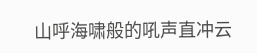山呼海啸般的吼声直冲云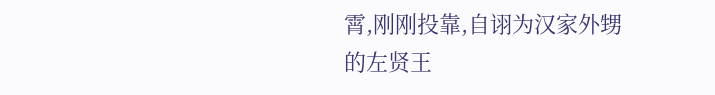霄,刚刚投靠,自诩为汉家外甥的左贤王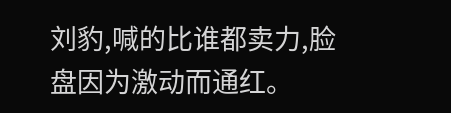刘豹,喊的比谁都卖力,脸盘因为激动而通红。